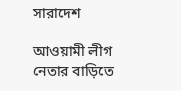সারাদেশ

আওয়ামী লীগ নেতার বাড়িতে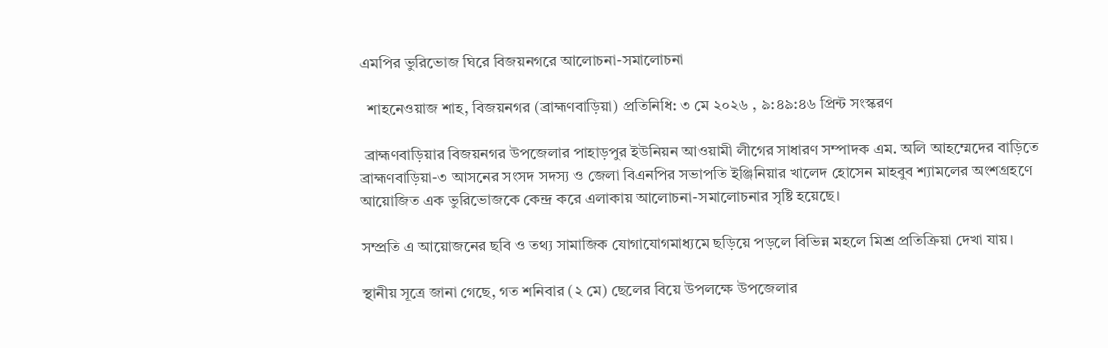এমপির ভুরিভোজ ঘিরে বিজয়নগরে আলোচনা-সমালোচনা

  শাহনেওয়াজ শাহ, বিজয়নগর (ব্রাহ্মণবাড়িয়া) প্রতিনিধি: ৩ মে ২০২৬ , ৯:৪৯:৪৬ প্রিন্ট সংস্করণ

 ব্রাহ্মণবাড়িয়ার বিজয়নগর উপজেলার পাহাড়পুর ইউনিয়ন আওয়ামী লীগের সাধারণ সম্পাদক এম. অলি আহম্মেদের বাড়িতে ব্রাহ্মণবাড়িয়া-৩ আসনের সংসদ সদস্য ও জেলা বিএনপির সভাপতি ইঞ্জিনিয়ার খালেদ হোসেন মাহবুব শ্যামলের অংশগ্রহণে আয়োজিত এক ভুরিভোজকে কেন্দ্র করে এলাকায় আলোচনা-সমালোচনার সৃষ্টি হয়েছে।

সম্প্রতি এ আয়োজনের ছবি ও তথ্য সামাজিক যোগাযোগমাধ্যমে ছড়িয়ে পড়লে বিভিন্ন মহলে মিশ্র প্রতিক্রিয়া দেখা যায়।

স্থানীয় সূত্রে জানা গেছে, গত শনিবার (২ মে) ছেলের বিয়ে উপলক্ষে উপজেলার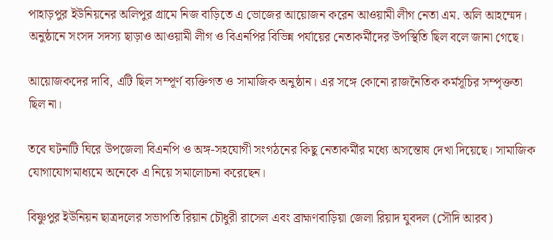পাহাড়পুর ইউনিয়নের অলিপুর গ্রামে নিজ বাড়িতে এ ভোজের আয়োজন করেন আওয়ামী লীগ নেতা এম. অলি আহম্মেদ। অনুষ্ঠানে সংসদ সদস্য ছাড়াও আওয়ামী লীগ ও বিএনপির বিভিন্ন পর্যায়ের নেতাকর্মীদের উপস্থিতি ছিল বলে জানা গেছে।

আয়োজকদের দাবি, এটি ছিল সম্পূর্ণ ব্যক্তিগত ও সামাজিক অনুষ্ঠান। এর সঙ্গে কোনো রাজনৈতিক কর্মসূচির সম্পৃক্ততা ছিল না।

তবে ঘটনাটি ঘিরে উপজেলা বিএনপি ও অঙ্গ-সহযোগী সংগঠনের কিছু নেতাকর্মীর মধ্যে অসন্তোষ দেখা দিয়েছে। সামাজিক যোগাযোগমাধ্যমে অনেকে এ নিয়ে সমালোচনা করেছেন।

বিষ্ণুপুর ইউনিয়ন ছাত্রদলের সভাপতি রিয়ান চৌধুরী রাসেল এবং ব্রাহ্মণবাড়িয়া জেলা রিয়াদ যুবদল (সৌদি আরব)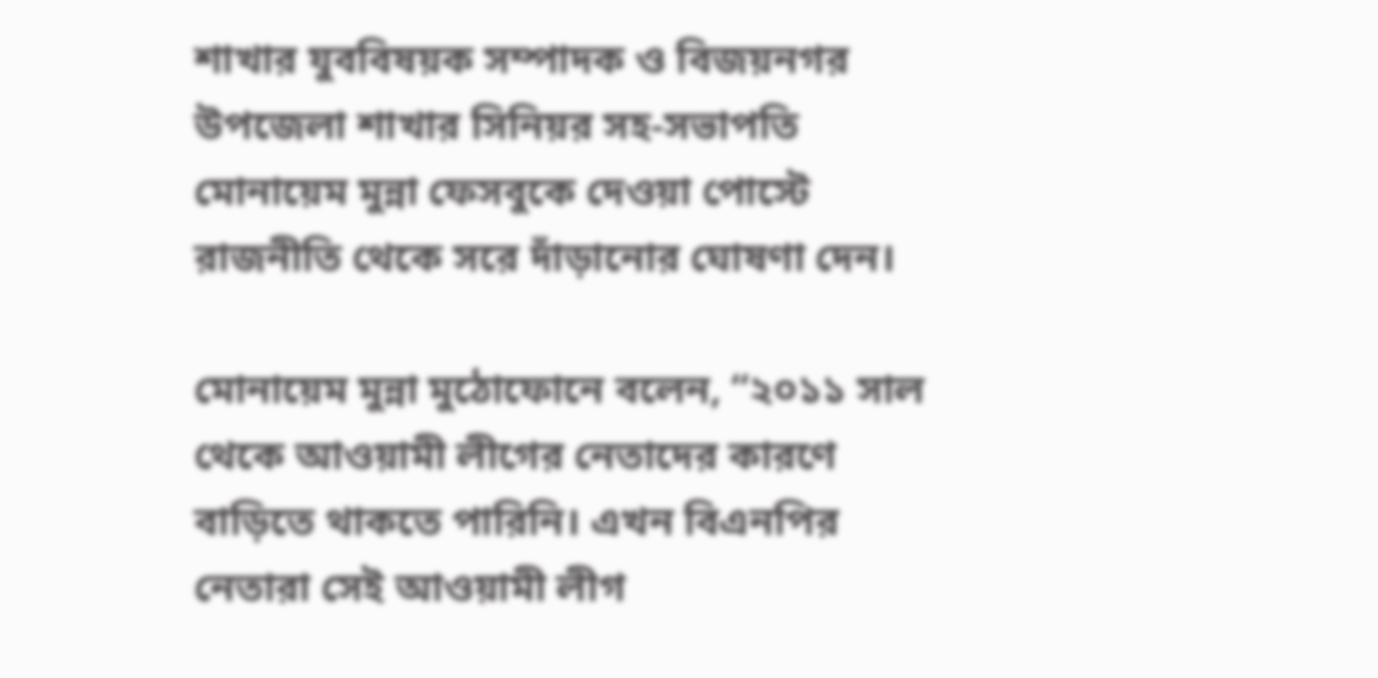শাখার যুববিষয়ক সম্পাদক ও বিজয়নগর উপজেলা শাখার সিনিয়র সহ-সভাপতি মোনায়েম মুন্না ফেসবুকে দেওয়া পোস্টে রাজনীতি থেকে সরে দাঁড়ানোর ঘোষণা দেন।

মোনায়েম মুন্না মুঠোফোনে বলেন, “২০১১ সাল থেকে আওয়ামী লীগের নেতাদের কারণে বাড়িতে থাকতে পারিনি। এখন বিএনপির নেতারা সেই আওয়ামী লীগ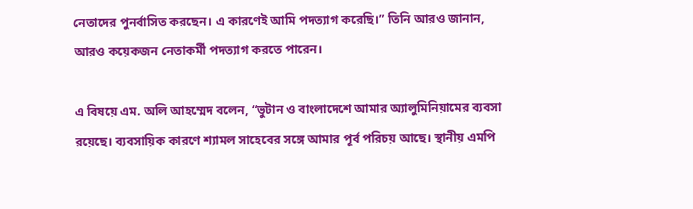নেতাদের পুনর্বাসিত করছেন। এ কারণেই আমি পদত্যাগ করেছি।” তিনি আরও জানান, আরও কয়েকজন নেতাকর্মী পদত্যাগ করতে পারেন।

এ বিষয়ে এম. অলি আহম্মেদ বলেন, “ভুটান ও বাংলাদেশে আমার অ্যালুমিনিয়ামের ব্যবসা রয়েছে। ব্যবসায়িক কারণে শ্যামল সাহেবের সঙ্গে আমার পূর্ব পরিচয় আছে। স্থানীয় এমপি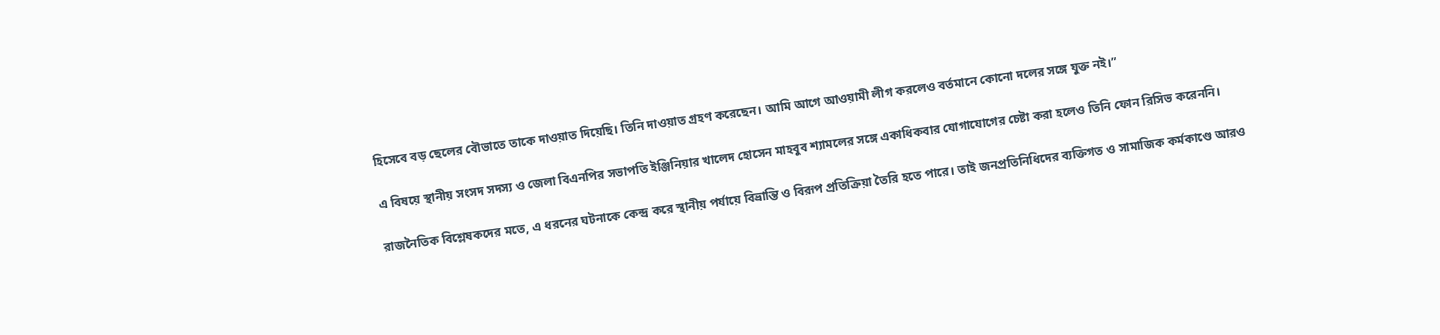হিসেবে বড় ছেলের বৌভাতে তাকে দাওয়াত দিয়েছি। তিনি দাওয়াত গ্রহণ করেছেন। আমি আগে আওয়ামী লীগ করলেও বর্তমানে কোনো দলের সঙ্গে যুক্ত নই।”

এ বিষয়ে স্থানীয় সংসদ সদস্য ও জেলা বিএনপির সভাপতি ইঞ্জিনিয়ার খালেদ হোসেন মাহবুব শ্যামলের সঙ্গে একাধিকবার যোগাযোগের চেষ্টা করা হলেও তিনি ফোন রিসিভ করেননি।

রাজনৈতিক বিশ্লেষকদের মতে, এ ধরনের ঘটনাকে কেন্দ্র করে স্থানীয় পর্যায়ে বিভ্রান্তি ও বিরূপ প্রতিক্রিয়া তৈরি হতে পারে। তাই জনপ্রতিনিধিদের ব্যক্তিগত ও সামাজিক কর্মকাণ্ডে আরও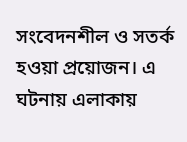সংবেদনশীল ও সতর্ক হওয়া প্রয়োজন। এ ঘটনায় এলাকায়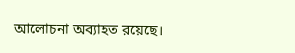আলোচনা অব্যাহত রয়েছে।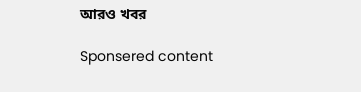আরও খবর

Sponsered content